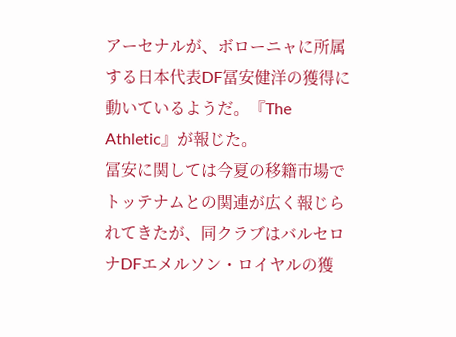アーセナルが、ボローニャに所属する日本代表DF冨安健洋の獲得に動いているようだ。『The Athletic』が報じた。
冨安に関しては今夏の移籍市場でトッテナムとの関連が広く報じられてきたが、同クラブはバルセロナDFエメルソン・ロイヤルの獲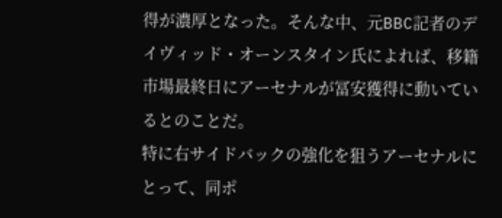得が濃厚となった。そんな中、元BBC記者のデイヴィッド・オーンスタイン氏によれば、移籍市場最終日にアーセナルが冨安獲得に動いているとのことだ。
特に右サイドバックの強化を狙うアーセナルにとって、同ポ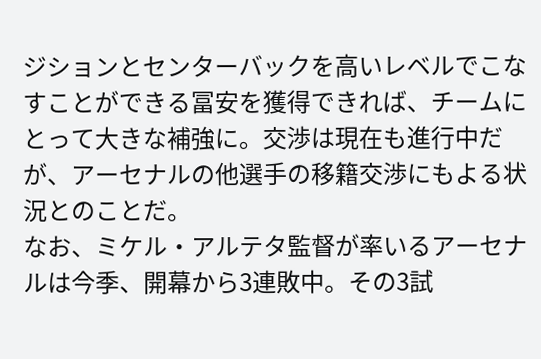ジションとセンターバックを高いレベルでこなすことができる冨安を獲得できれば、チームにとって大きな補強に。交渉は現在も進行中だが、アーセナルの他選手の移籍交渉にもよる状況とのことだ。
なお、ミケル・アルテタ監督が率いるアーセナルは今季、開幕から3連敗中。その3試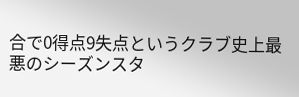合で0得点9失点というクラブ史上最悪のシーズンスタ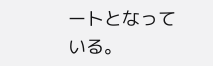ートとなっている。